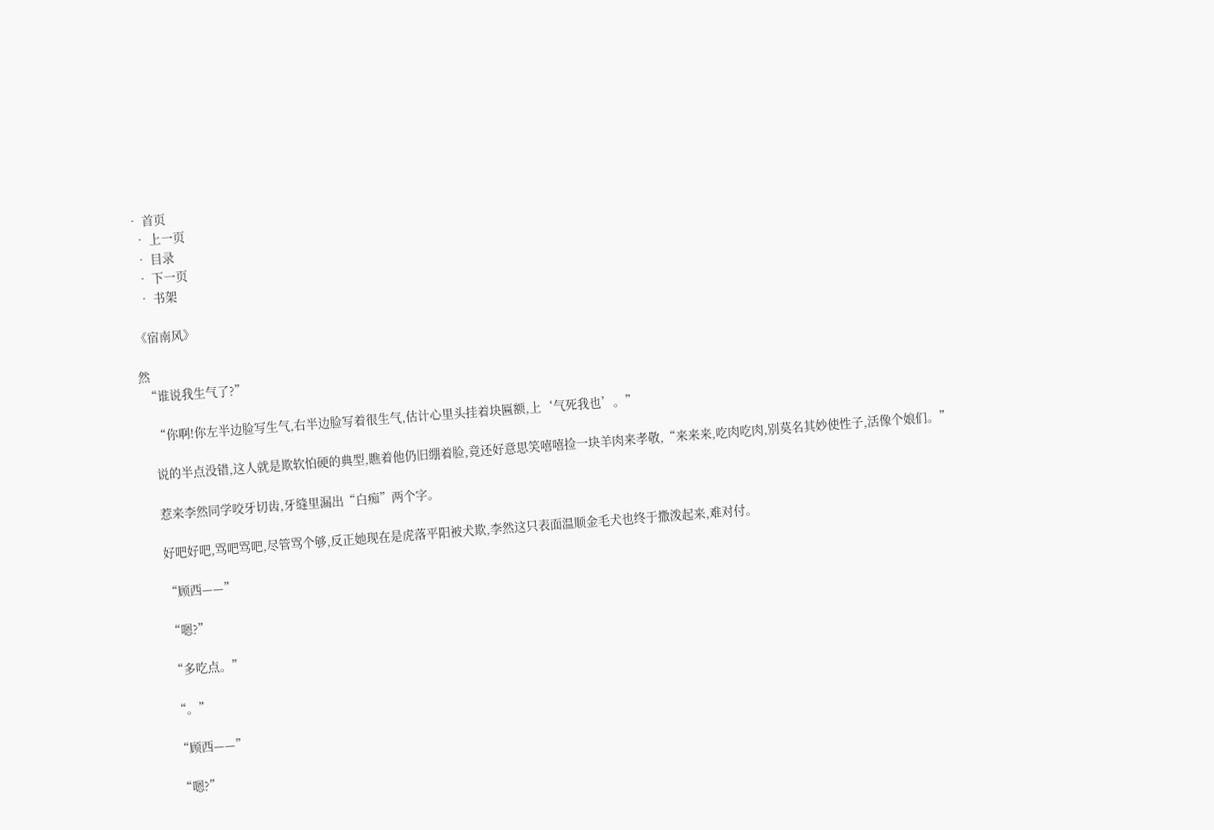• 首页
  • 上一页
  • 目录
  • 下一页
  • 书架

《宿南风》

然
  “谁说我生气了?”

    “你啊!你左半边脸写生气,右半边脸写着很生气,估计心里头挂着块匾额,上‘气死我也’。”

    说的半点没错,这人就是欺软怕硬的典型,瞧着他仍旧绷着脸,竟还好意思笑嘻嘻捡一块羊肉来孝敬,“来来来,吃肉吃肉,别莫名其妙使性子,活像个娘们。”

    惹来李然同学咬牙切齿,牙缝里漏出“白痴”两个字。

    好吧好吧,骂吧骂吧,尽管骂个够,反正她现在是虎落平阳被犬欺,李然这只表面温顺金毛犬也终于撒泼起来,难对付。

    “顾西——”

    “嗯?”

    “多吃点。”

    “。”

    “顾西——”

    “嗯?”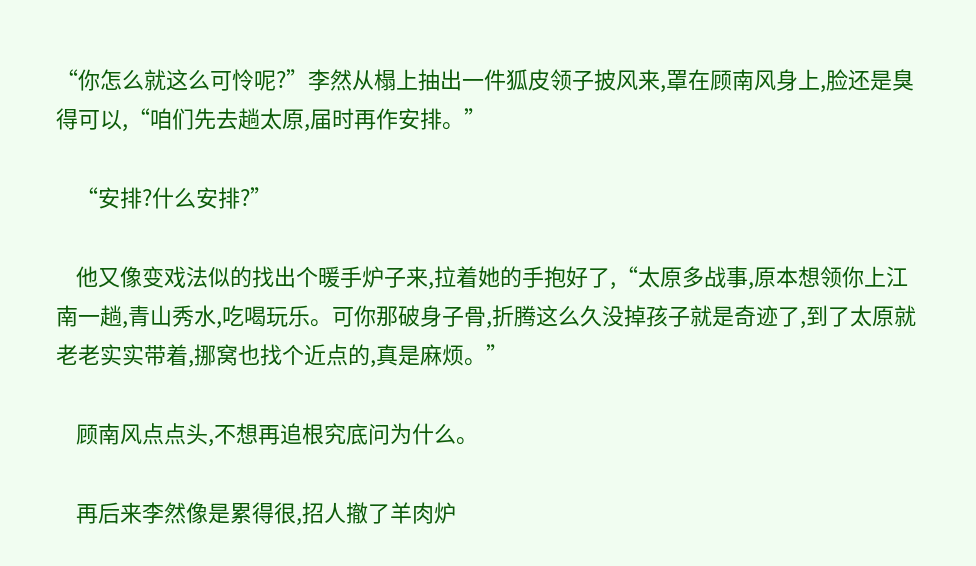“你怎么就这么可怜呢?”李然从榻上抽出一件狐皮领子披风来,罩在顾南风身上,脸还是臭得可以,“咱们先去趟太原,届时再作安排。”

    “安排?什么安排?”

    他又像变戏法似的找出个暖手炉子来,拉着她的手抱好了,“太原多战事,原本想领你上江南一趟,青山秀水,吃喝玩乐。可你那破身子骨,折腾这么久没掉孩子就是奇迹了,到了太原就老老实实带着,挪窝也找个近点的,真是麻烦。”

    顾南风点点头,不想再追根究底问为什么。

    再后来李然像是累得很,招人撤了羊肉炉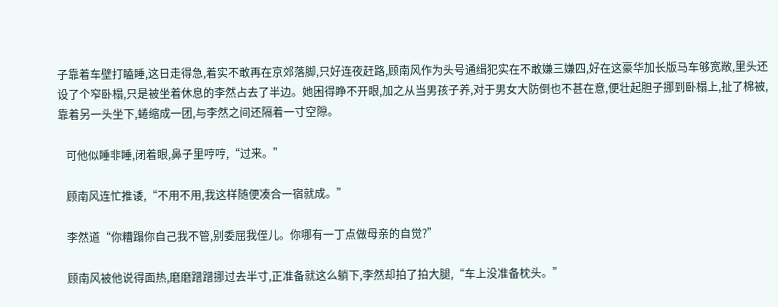子靠着车壁打瞌睡,这日走得急,着实不敢再在京郊落脚,只好连夜赶路,顾南风作为头号通缉犯实在不敢嫌三嫌四,好在这豪华加长版马车够宽敞,里头还设了个窄卧榻,只是被坐着休息的李然占去了半边。她困得睁不开眼,加之从当男孩子养,对于男女大防倒也不甚在意,便壮起胆子挪到卧榻上,扯了棉被,靠着另一头坐下,蜷缩成一团,与李然之间还隔着一寸空隙。

    可他似睡非睡,闭着眼,鼻子里哼哼,“过来。”

    顾南风连忙推诿,“不用不用,我这样随便凑合一宿就成。”

    李然道“你糟蹋你自己我不管,别委屈我侄儿。你哪有一丁点做母亲的自觉?”

    顾南风被他说得面热,磨磨蹭蹭挪过去半寸,正准备就这么躺下,李然却拍了拍大腿,“车上没准备枕头。”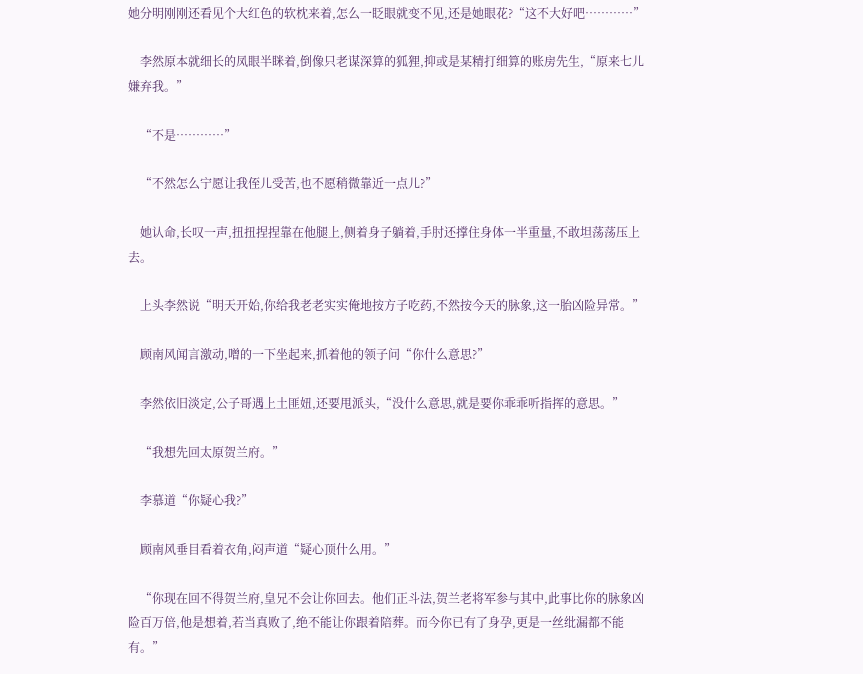她分明刚刚还看见个大红色的软枕来着,怎么一眨眼就变不见,还是她眼花?“这不大好吧…………”

    李然原本就细长的凤眼半眯着,倒像只老谋深算的狐狸,抑或是某精打细算的账房先生,“原来七儿嫌弃我。”

    “不是…………”

    “不然怎么宁愿让我侄儿受苦,也不愿稍微靠近一点儿?”

    她认命,长叹一声,扭扭捏捏靠在他腿上,侧着身子躺着,手肘还撑住身体一半重量,不敢坦荡荡压上去。

    上头李然说“明天开始,你给我老老实实俺地按方子吃药,不然按今天的脉象,这一胎凶险异常。”

    顾南风闻言激动,噌的一下坐起来,抓着他的领子问“你什么意思?”

    李然依旧淡定,公子哥遇上土匪妞,还要甩派头,“没什么意思,就是要你乖乖听指挥的意思。”

    “我想先回太原贺兰府。”

    李慕道“你疑心我?”

    顾南风垂目看着衣角,闷声道“疑心顶什么用。”

    “你现在回不得贺兰府,皇兄不会让你回去。他们正斗法,贺兰老将军参与其中,此事比你的脉象凶险百万倍,他是想着,若当真败了,绝不能让你跟着陪葬。而今你已有了身孕,更是一丝纰漏都不能有。”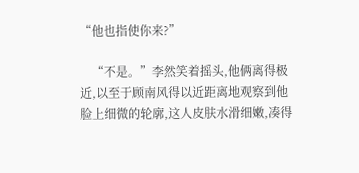“他也指使你来?”

    “不是。”李然笑着摇头,他俩离得极近,以至于顾南风得以近距离地观察到他脸上细微的轮廓,这人皮肤水滑细嫩,凑得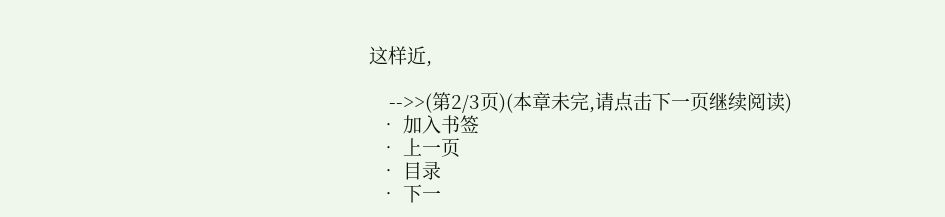这样近,

    -->>(第2/3页)(本章未完,请点击下一页继续阅读)
  • 加入书签
  • 上一页
  • 目录
  • 下一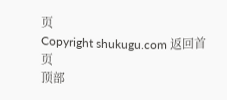页
Copyright shukugu.com 返回首页
顶部